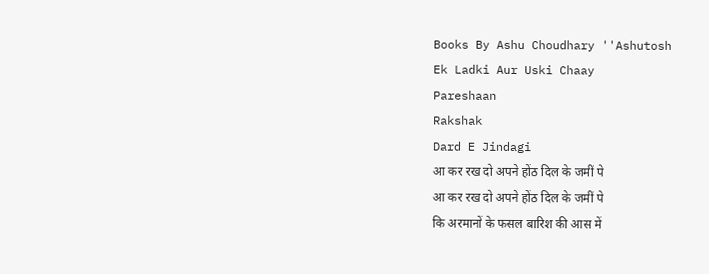Books By Ashu Choudhary ''Ashutosh
Ek Ladki Aur Uski Chaay
Pareshaan
Rakshak
Dard E Jindagi
आ कर रख दो अपने होंठ दिल के जमीं पे
आ कर रख दो अपने होंठ दिल के जमीं पे
कि अरमानों के फसल बारिश की आस में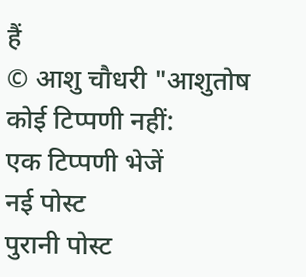हैं
© आशु चौधरी "आशुतोष
कोई टिप्पणी नहीं:
एक टिप्पणी भेजें
नई पोस्ट
पुरानी पोस्ट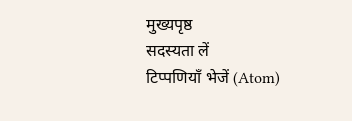मुख्यपृष्ठ
सदस्यता लें
टिप्पणियाँ भेजें (Atom)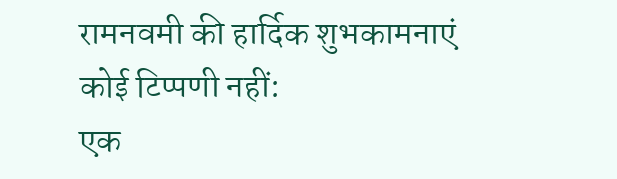रामनवमी की हार्दिक शुभकामनाएं
कोई टिप्पणी नहीं:
एक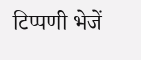टिप्पणी भेजें